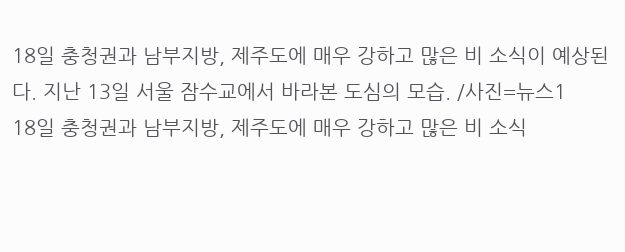18일 충청권과 남부지방, 제주도에 매우 강하고 많은 비 소식이 예상된다. 지난 13일 서울 잠수교에서 바라본 도심의 모습. /사진=뉴스1
18일 충청권과 남부지방, 제주도에 매우 강하고 많은 비 소식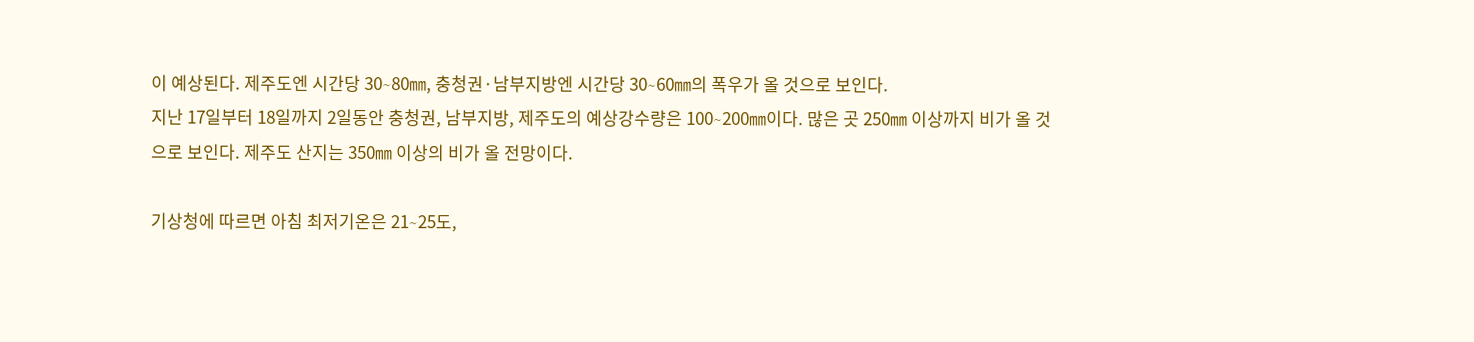이 예상된다. 제주도엔 시간당 30∼80㎜, 충청권·남부지방엔 시간당 30∼60㎜의 폭우가 올 것으로 보인다.
지난 17일부터 18일까지 2일동안 충청권, 남부지방, 제주도의 예상강수량은 100∼200㎜이다. 많은 곳 250㎜ 이상까지 비가 올 것으로 보인다. 제주도 산지는 350㎜ 이상의 비가 올 전망이다.

기상청에 따르면 아침 최저기온은 21∼25도,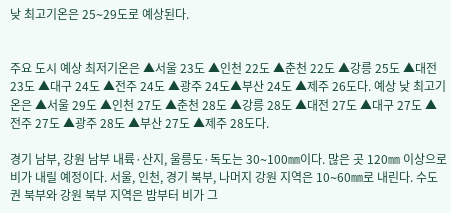낮 최고기온은 25∼29도로 예상된다.


주요 도시 예상 최저기온은 ▲서울 23도 ▲인천 22도 ▲춘천 22도 ▲강릉 25도 ▲대전 23도 ▲대구 24도 ▲전주 24도 ▲광주 24도▲부산 24도 ▲제주 26도다. 예상 낮 최고기온은 ▲서울 29도 ▲인천 27도 ▲춘천 28도 ▲강릉 28도 ▲대전 27도 ▲대구 27도 ▲전주 27도 ▲광주 28도 ▲부산 27도 ▲제주 28도다.

경기 남부, 강원 남부 내륙·산지, 울릉도·독도는 30∼100㎜이다. 많은 곳 120㎜ 이상으로 비가 내릴 예정이다. 서울, 인천, 경기 북부, 나머지 강원 지역은 10∼60㎜로 내린다. 수도권 북부와 강원 북부 지역은 밤부터 비가 그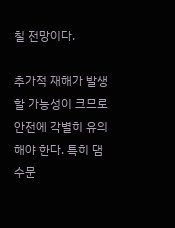칠 전망이다.

추가적 재해가 발생할 가능성이 크므로 안전에 각별히 유의해야 한다. 특히 댐 수문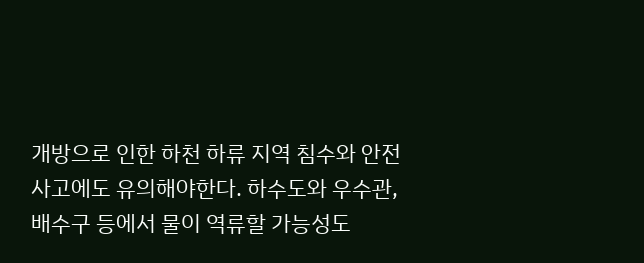개방으로 인한 하천 하류 지역 침수와 안전사고에도 유의해야한다. 하수도와 우수관, 배수구 등에서 물이 역류할 가능성도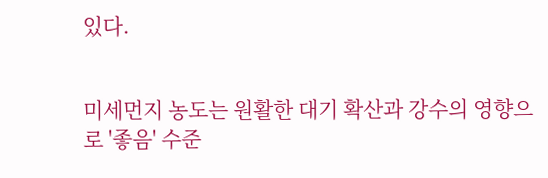있다.


미세먼지 농도는 원활한 대기 확산과 강수의 영향으로 '좋음' 수준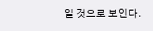일 것으로 보인다.